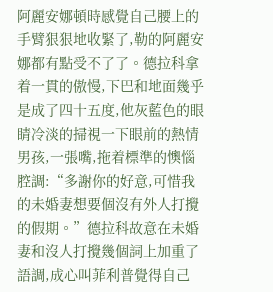阿麗安娜頓時感覺自己腰上的手臂狠狠地收緊了,勒的阿麗安娜都有點受不了了。德拉科拿着一貫的傲慢,下巴和地面幾乎是成了四十五度,他灰藍色的眼睛冷淡的掃視一下眼前的熱情男孩,一張嘴,拖着標準的懊惱腔調:“多謝你的好意,可惜我的未婚妻想要個沒有外人打攪的假期。”德拉科故意在未婚妻和沒人打攪幾個詞上加重了語調,成心叫菲利普覺得自己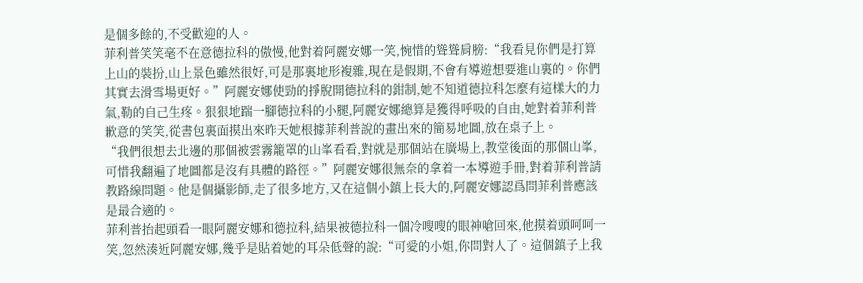是個多餘的,不受歡迎的人。
菲利普笑笑毫不在意德拉科的傲慢,他對着阿麗安娜一笑,惋惜的聳聳肩膀:“我看見你們是打算上山的裝扮,山上景色雖然很好,可是那裏地形複雜,現在是假期,不會有導遊想要進山裏的。你們其實去滑雪場更好。”阿麗安娜使勁的掙脫開德拉科的鉗制,她不知道德拉科怎麼有這樣大的力氣,勒的自己生疼。狠狠地踹一腳德拉科的小腿,阿麗安娜總算是獲得呼吸的自由,她對着菲利普歉意的笑笑,從書包裏面摸出來昨天她根據菲利普說的畫出來的簡易地圖,放在桌子上。
“我們很想去北邊的那個被雲霧籠罩的山峯看看,對就是那個站在廣場上,教堂後面的那個山峯,可惜我翻遍了地圖都是沒有具體的路徑。”阿麗安娜很無奈的拿着一本導遊手冊,對着菲利普請教路線問題。他是個攝影師,走了很多地方,又在這個小鎮上長大的,阿麗安娜認爲問菲利普應該是最合適的。
菲利普抬起頭看一眼阿麗安娜和德拉科,結果被德拉科一個冷嗖嗖的眼神嗆回來,他摸着頭呵呵一笑,忽然湊近阿麗安娜,幾乎是貼着她的耳朵低聲的說:“可愛的小姐,你問對人了。這個鎮子上我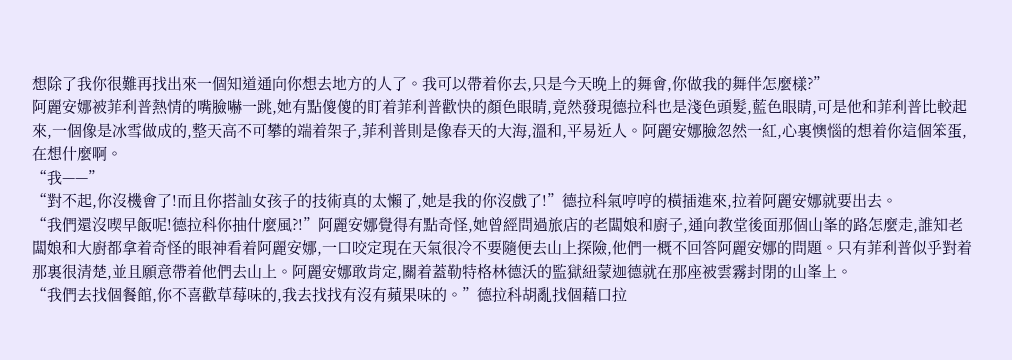想除了我你很難再找出來一個知道通向你想去地方的人了。我可以帶着你去,只是今天晚上的舞會,你做我的舞伴怎麼樣?”
阿麗安娜被菲利普熱情的嘴臉嚇一跳,她有點傻傻的盯着菲利普歡快的顏色眼睛,竟然發現德拉科也是淺色頭髮,藍色眼睛,可是他和菲利普比較起來,一個像是冰雪做成的,整天高不可攀的端着架子,菲利普則是像春天的大海,溫和,平易近人。阿麗安娜臉忽然一紅,心裏懊惱的想着你這個笨蛋,在想什麼啊。
“我——”
“對不起,你沒機會了!而且你搭訕女孩子的技術真的太懶了,她是我的你沒戲了!”德拉科氣哼哼的橫插進來,拉着阿麗安娜就要出去。
“我們還沒喫早飯呢!德拉科你抽什麼風?!”阿麗安娜覺得有點奇怪,她曾經問過旅店的老闆娘和廚子,通向教堂後面那個山峯的路怎麼走,誰知老闆娘和大廚都拿着奇怪的眼神看着阿麗安娜,一口咬定現在天氣很冷不要隨便去山上探險,他們一概不回答阿麗安娜的問題。只有菲利普似乎對着那裏很清楚,並且願意帶着他們去山上。阿麗安娜敢肯定,關着蓋勒特格林德沃的監獄紐蒙迦德就在那座被雲霧封閉的山峯上。
“我們去找個餐館,你不喜歡草莓味的,我去找找有沒有蘋果味的。”德拉科胡亂找個藉口拉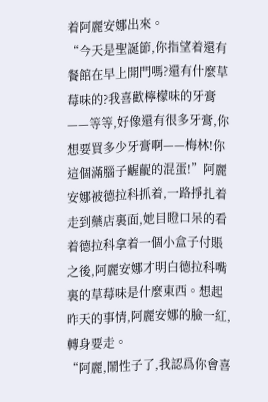着阿麗安娜出來。
“今天是聖誕節,你指望着還有餐館在早上開門嗎?還有什麼草莓味的?我喜歡檸檬味的牙膏——等等,好像還有很多牙膏,你想要買多少牙膏啊——梅林!你這個滿腦子齷齪的混蛋!”阿麗安娜被德拉科抓着,一路掙扎着走到藥店裏面,她目瞪口呆的看着德拉科拿着一個小盒子付賬之後,阿麗安娜才明白德拉科嘴裏的草莓味是什麼東西。想起昨天的事情,阿麗安娜的臉一紅,轉身要走。
“阿麗,鬧性子了,我認爲你會喜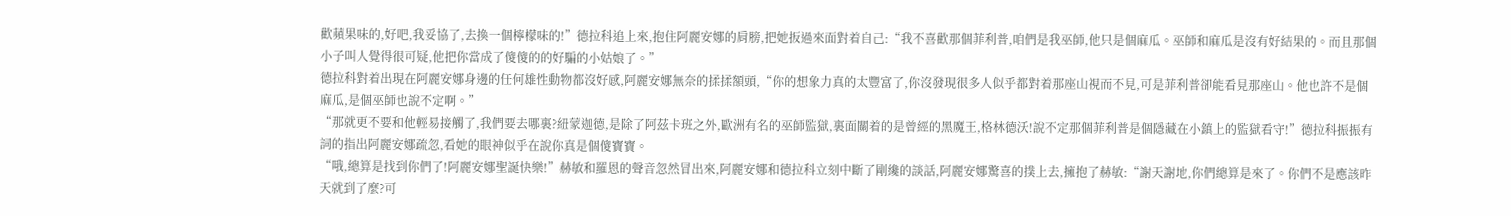歡蘋果味的,好吧,我妥協了,去換一個檸檬味的!”德拉科追上來,抱住阿麗安娜的肩膀,把她扳過來面對着自己:“我不喜歡那個菲利普,咱們是我巫師,他只是個麻瓜。巫師和麻瓜是沒有好結果的。而且那個小子叫人覺得很可疑,他把你當成了傻傻的的好騙的小姑娘了。”
德拉科對着出現在阿麗安娜身邊的任何雄性動物都沒好感,阿麗安娜無奈的揉揉額頭,“你的想象力真的太豐富了,你沒發現很多人似乎都對着那座山視而不見,可是菲利普卻能看見那座山。他也許不是個麻瓜,是個巫師也說不定啊。”
“那就更不要和他輕易接觸了,我們要去哪裏?紐蒙迦德,是除了阿茲卡班之外,歐洲有名的巫師監獄,裏面關着的是曾經的黑魔王,格林德沃!說不定那個菲利普是個隱藏在小鎮上的監獄看守!”德拉科振振有詞的指出阿麗安娜疏忽,看她的眼神似乎在說你真是個傻寶寶。
“哦,總算是找到你們了!阿麗安娜聖誕快樂!”赫敏和羅恩的聲音忽然冒出來,阿麗安娜和德拉科立刻中斷了剛纔的談話,阿麗安娜驚喜的撲上去,擁抱了赫敏:“謝天謝地,你們總算是來了。你們不是應該昨天就到了麼?可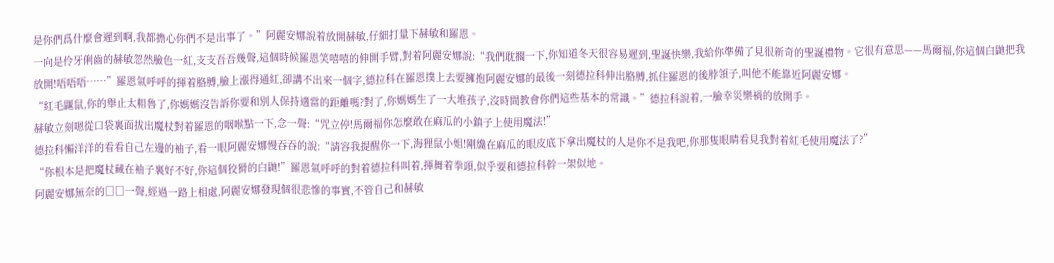是你們爲什麼會遲到啊,我都擔心你們不是出事了。”阿麗安娜說着放開赫敏,仔細打量下赫敏和羅恩。
一向是伶牙俐齒的赫敏忽然臉色一紅,支支吾吾幾聲,這個時候羅恩笑嘻嘻的伸開手臂,對着阿麗安娜說:“我們耽擱一下,你知道冬天很容易遲到,聖誕快樂,我給你準備了見很新奇的聖誕禮物。它很有意思——馬爾福,你這個白鼬把我放開!唔唔唔……”羅恩氣呼呼的揮着胳膊,臉上漲得通紅,卻講不出來一個字,德拉科在羅恩撲上去要擁抱阿麗安娜的最後一刻德拉科伸出胳膊,抓住羅恩的後脖領子,叫他不能靠近阿麗安娜。
“紅毛鼴鼠,你的舉止太粗魯了,你媽媽沒告訴你要和別人保持適當的距離嗎?對了,你媽媽生了一大堆孩子,沒時間教會你們這些基本的常識。”德拉科說着,一臉幸災樂禍的放開手。
赫敏立刻嗯從口袋裏面拔出魔杖對着羅恩的咽喉點一下,念一聲:“咒立停!馬爾福你怎麼敢在麻瓜的小鎮子上使用魔法!”
德拉科懶洋洋的看看自己左邊的袖子,看一眼阿麗安娜慢吞吞的說:“請容我提醒你一下,海狸鼠小姐!剛纔在麻瓜的眼皮底下拿出魔杖的人是你不是我吧,你那隻眼睛看見我對着紅毛使用魔法了?”
“你根本是把魔杖藏在袖子裏好不好,你這個狡猾的白鼬!”羅恩氣呼呼的對着德拉科叫着,揮舞着拳頭,似乎要和德拉科幹一架似地。
阿麗安娜無奈的□□一聲,經過一路上相處,阿麗安娜發現個很悲慘的事實,不管自己和赫敏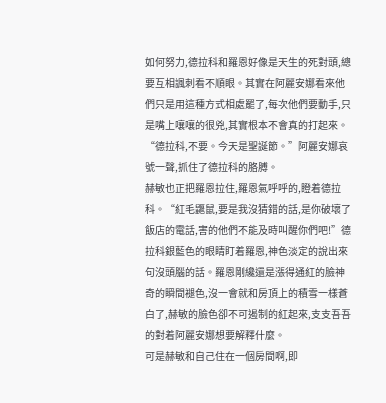如何努力,德拉科和羅恩好像是天生的死對頭,總要互相諷刺看不順眼。其實在阿麗安娜看來他們只是用這種方式相處罷了,每次他們要動手,只是嘴上嚷嚷的很兇,其實根本不會真的打起來。“德拉科,不要。今天是聖誕節。”阿麗安娜哀號一聲,抓住了德拉科的胳膊。
赫敏也正把羅恩拉住,羅恩氣呼呼的,瞪着德拉科。“紅毛鼴鼠,要是我沒猜錯的話,是你破壞了飯店的電話,害的他們不能及時叫醒你們吧!”德拉科銀藍色的眼睛盯着羅恩,神色淡定的說出來句沒頭腦的話。羅恩剛纔還是漲得通紅的臉神奇的瞬間褪色,沒一會就和房頂上的積雪一樣蒼白了,赫敏的臉色卻不可遏制的紅起來,支支吾吾的對着阿麗安娜想要解釋什麼。
可是赫敏和自己住在一個房間啊,即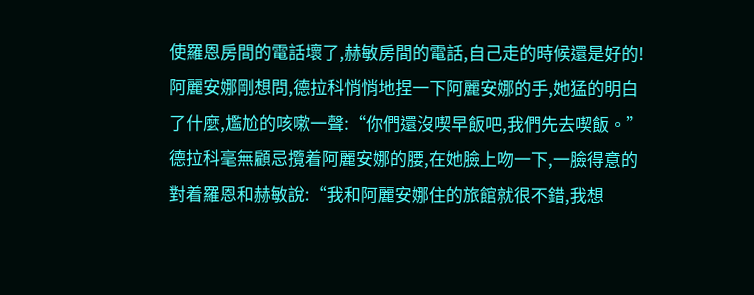使羅恩房間的電話壞了,赫敏房間的電話,自己走的時候還是好的!阿麗安娜剛想問,德拉科悄悄地捏一下阿麗安娜的手,她猛的明白了什麼,尷尬的咳嗽一聲:“你們還沒喫早飯吧,我們先去喫飯。”
德拉科毫無顧忌攬着阿麗安娜的腰,在她臉上吻一下,一臉得意的對着羅恩和赫敏說:“我和阿麗安娜住的旅館就很不錯,我想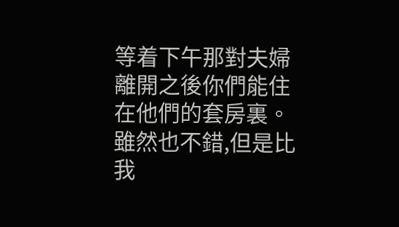等着下午那對夫婦離開之後你們能住在他們的套房裏。雖然也不錯,但是比我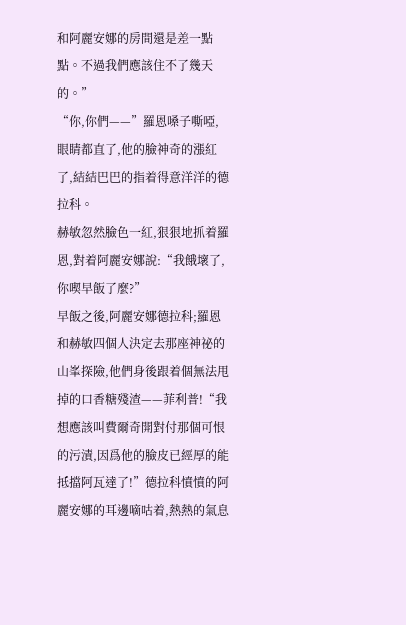和阿麗安娜的房間還是差一點點。不過我們應該住不了幾天的。”
“你,你們——”羅恩嗓子嘶啞,眼睛都直了,他的臉神奇的漲紅了,結結巴巴的指着得意洋洋的德拉科。
赫敏忽然臉色一紅,狠狠地抓着羅恩,對着阿麗安娜說:“我餓壞了,你喫早飯了麼?”
早飯之後,阿麗安娜德拉科;羅恩和赫敏四個人決定去那座神祕的山峯探險,他們身後跟着個無法甩掉的口香糖殘渣——菲利普!“我想應該叫費爾奇開對付那個可恨的污漬,因爲他的臉皮已經厚的能抵擋阿瓦達了!”德拉科憤憤的阿麗安娜的耳邊嘀咕着,熱熱的氣息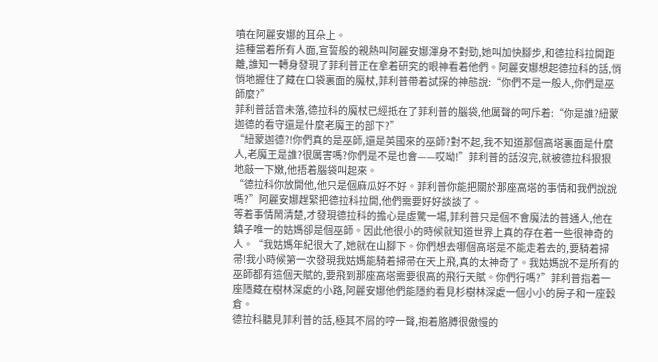噴在阿麗安娜的耳朵上。
這種當着所有人面,宣誓般的親熱叫阿麗安娜渾身不對勁,她叫加快腳步,和德拉科拉開距離,誰知一轉身發現了菲利普正在拿着研究的眼神看着他們。阿麗安娜想起德拉科的話,悄悄地握住了藏在口袋裏面的魔杖,菲利普帶着試探的神態說:“你們不是一般人,你們是巫師麼?”
菲利普話音未落,德拉科的魔杖已經抵在了菲利普的腦袋,他厲聲的呵斥着:“你是誰?紐蒙迦德的看守還是什麼老魔王的部下?”
“紐蒙迦德?!你們真的是巫師,還是英國來的巫師?對不起,我不知道那個高塔裏面是什麼人,老魔王是誰?很厲害嗎?你們是不是也會——哎呦!”菲利普的話沒完,就被德拉科狠狠地敲一下嫩,他捂着腦袋叫起來。
“德拉科你放開他,他只是個麻瓜好不好。菲利普你能把關於那座高塔的事情和我們說說嗎?”阿麗安娜趕緊把德拉科拉開,他們需要好好談談了。
等着事情鬧清楚,才發現德拉科的擔心是虛驚一場,菲利普只是個不會魔法的普通人,他在鎮子唯一的姑媽卻是個巫師。因此他很小的時候就知道世界上真的存在着一些很神奇的人。“我姑媽年紀很大了,她就在山腳下。你們想去哪個高塔是不能走着去的,要騎着掃帚!我小時候第一次發現我姑媽能騎着掃帚在天上飛,真的太神奇了。我姑媽說不是所有的巫師都有這個天賦的,要飛到那座高塔需要很高的飛行天賦。你們行嗎?”菲利普指着一座隱藏在樹林深處的小路,阿麗安娜他們能隱約看見杉樹林深處一個小小的房子和一座穀倉。
德拉科聽見菲利普的話,極其不屑的哼一聲,抱着胳膊很傲慢的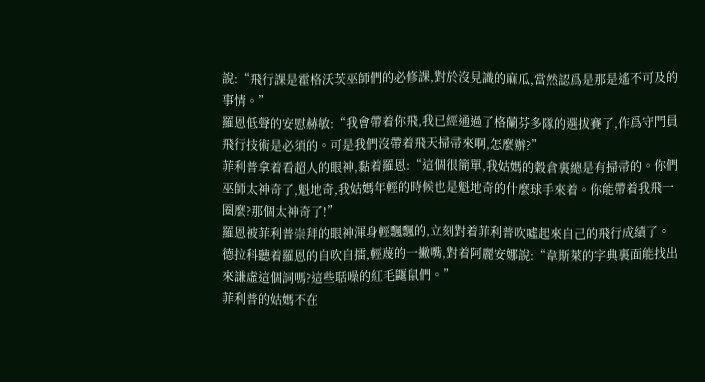說:“飛行課是霍格沃茨巫師們的必修課,對於沒見識的麻瓜,當然認爲是那是遙不可及的事情。”
羅恩低聲的安慰赫敏:“我會帶着你飛,我已經通過了格蘭芬多隊的選拔賽了,作爲守門員飛行技術是必須的。可是我們沒帶着飛天掃帚來啊,怎麼辦?”
菲利普拿着看超人的眼神,黏着羅恩:“這個很簡單,我姑媽的穀倉裏總是有掃帚的。你們巫師太神奇了,魁地奇,我姑媽年輕的時候也是魁地奇的什麼球手來着。你能帶着我飛一圈麼?那個太神奇了!”
羅恩被菲利普崇拜的眼神渾身輕飄飄的,立刻對着菲利普吹噓起來自己的飛行成績了。德拉科聽着羅恩的自吹自擂,輕蔑的一撇嘴,對着阿麗安娜說:“韋斯萊的字典裏面能找出來謙虛這個詞嗎?這些聒噪的紅毛鼴鼠們。”
菲利普的姑媽不在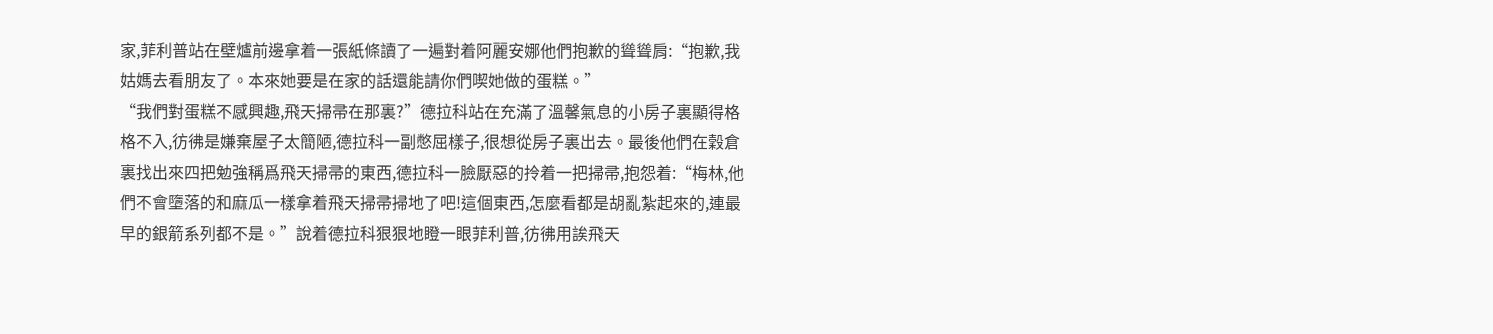家,菲利普站在壁爐前邊拿着一張紙條讀了一遍對着阿麗安娜他們抱歉的聳聳肩:“抱歉,我姑媽去看朋友了。本來她要是在家的話還能請你們喫她做的蛋糕。”
“我們對蛋糕不感興趣,飛天掃帚在那裏?”德拉科站在充滿了溫馨氣息的小房子裏顯得格格不入,彷彿是嫌棄屋子太簡陋,德拉科一副憋屈樣子,很想從房子裏出去。最後他們在穀倉裏找出來四把勉強稱爲飛天掃帚的東西,德拉科一臉厭惡的拎着一把掃帚,抱怨着:“梅林,他們不會墮落的和麻瓜一樣拿着飛天掃帚掃地了吧!這個東西,怎麼看都是胡亂紮起來的,連最早的銀箭系列都不是。”說着德拉科狠狠地瞪一眼菲利普,彷彿用誒飛天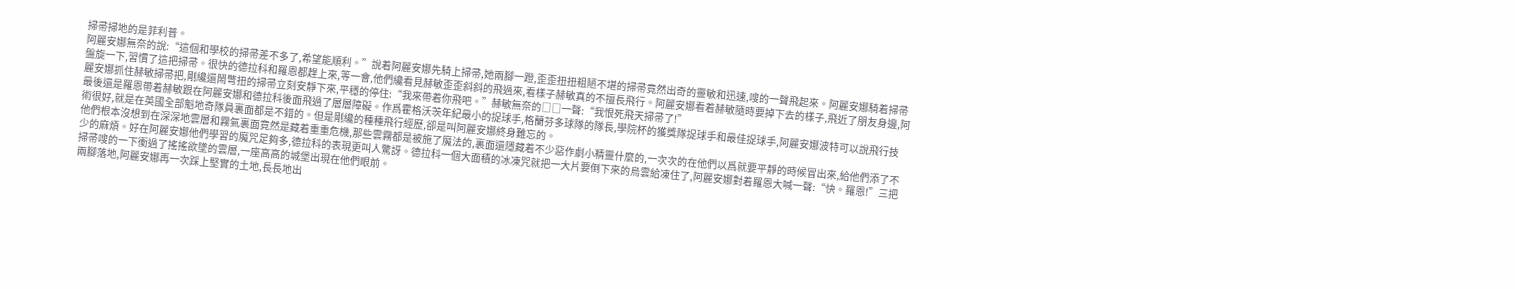掃帚掃地的是菲利普。
阿麗安娜無奈的說:“這個和學校的掃帚差不多了,希望能順利。”說着阿麗安娜先騎上掃帚,她兩腳一蹬,歪歪扭扭粗陋不堪的掃帚竟然出奇的靈敏和迅速,嗖的一聲飛起來。阿麗安娜騎着掃帚盤旋一下,習慣了這把掃帚。很快的德拉科和羅恩都趕上來,等一會,他們纔看見赫敏歪歪斜斜的飛過來,看樣子赫敏真的不擅長飛行。阿麗安娜看着赫敏隨時要掉下去的樣子,飛近了朋友身邊,阿麗安娜抓住赫敏掃帚把,剛纔還鬧彆扭的掃帚立刻安靜下來,平穩的停住:“我來帶着你飛吧。”赫敏無奈的□□一聲:“我恨死飛天掃帚了!”
最後還是羅恩帶着赫敏跟在阿麗安娜和德拉科後面飛過了層層障礙。作爲霍格沃茨年紀最小的捉球手,格蘭芬多球隊的隊長,學院杯的獲獎隊捉球手和最佳捉球手,阿麗安娜波特可以說飛行技術很好,就是在英國全部魁地奇隊員裏面都是不錯的。但是剛纔的種種飛行經歷,卻是叫阿麗安娜終身難忘的。
他們根本沒想到在深深地雲層和霧氣裏面竟然是藏着重重危機,那些雲霧都是被施了魔法的,裏面還隱藏着不少惡作劇小精靈什麼的,一次次的在他們以爲就要平靜的時候冒出來,給他們添了不少的麻煩。好在阿麗安娜他們學習的魔咒足夠多,德拉科的表現更叫人驚訝。德拉科一個大面積的冰凍咒就把一大片要倒下來的烏雲給凍住了,阿麗安娜對着羅恩大喊一聲:“快。羅恩!”三把掃帚嗖的一下衝過了搖搖欲墜的雲層,一座高高的城堡出現在他們眼前。
兩腳落地,阿麗安娜再一次踩上堅實的土地,長長地出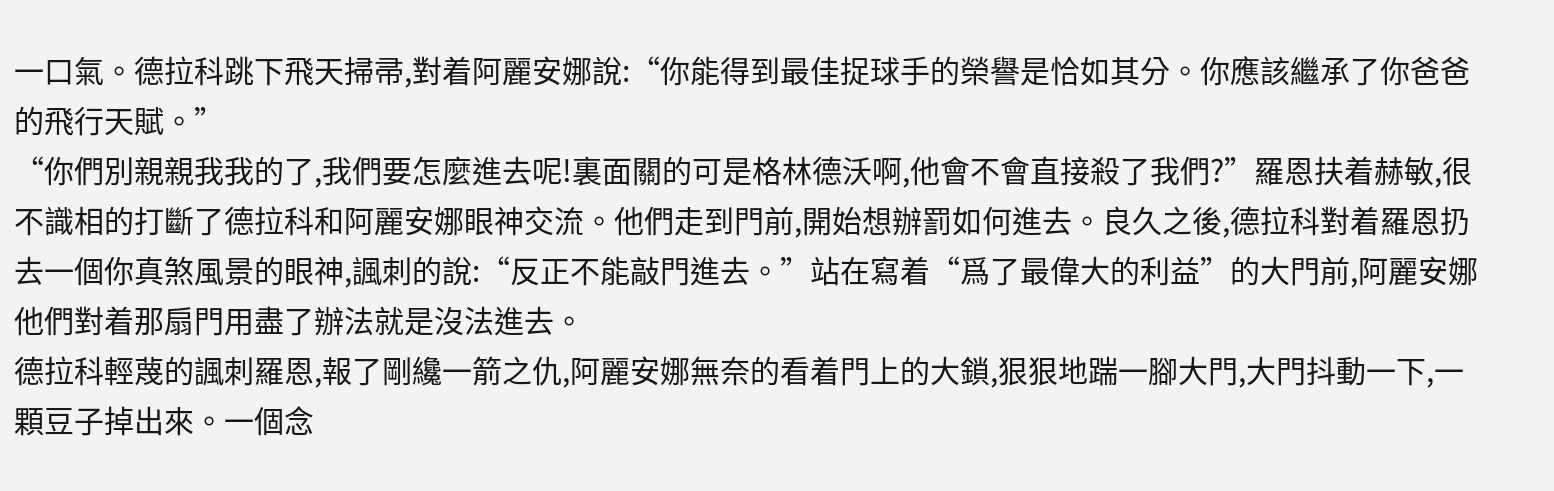一口氣。德拉科跳下飛天掃帚,對着阿麗安娜說:“你能得到最佳捉球手的榮譽是恰如其分。你應該繼承了你爸爸的飛行天賦。”
“你們別親親我我的了,我們要怎麼進去呢!裏面關的可是格林德沃啊,他會不會直接殺了我們?”羅恩扶着赫敏,很不識相的打斷了德拉科和阿麗安娜眼神交流。他們走到門前,開始想辦罰如何進去。良久之後,德拉科對着羅恩扔去一個你真煞風景的眼神,諷刺的說:“反正不能敲門進去。”站在寫着“爲了最偉大的利益”的大門前,阿麗安娜他們對着那扇門用盡了辦法就是沒法進去。
德拉科輕蔑的諷刺羅恩,報了剛纔一箭之仇,阿麗安娜無奈的看着門上的大鎖,狠狠地踹一腳大門,大門抖動一下,一顆豆子掉出來。一個念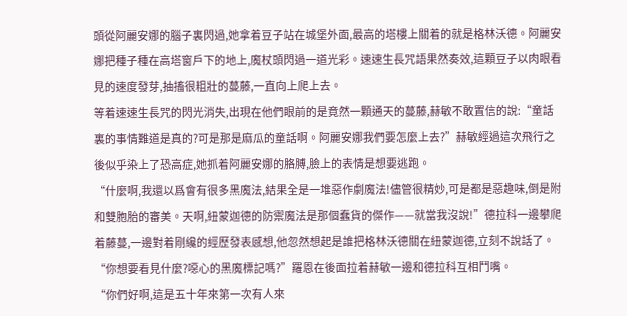頭從阿麗安娜的腦子裏閃過,她拿着豆子站在城堡外面,最高的塔樓上關着的就是格林沃德。阿麗安娜把種子種在高塔窗戶下的地上,魔杖頭閃過一道光彩。速速生長咒語果然奏效,這顆豆子以肉眼看見的速度發芽,抽搐很粗壯的蔓藤,一直向上爬上去。
等着速速生長咒的閃光消失,出現在他們眼前的是竟然一顆通天的蔓藤,赫敏不敢置信的說:“童話裏的事情難道是真的?可是那是麻瓜的童話啊。阿麗安娜我們要怎麼上去?”赫敏經過這次飛行之後似乎染上了恐高症,她抓着阿麗安娜的胳膊,臉上的表情是想要逃跑。
“什麼啊,我還以爲會有很多黑魔法,結果全是一堆惡作劇魔法!儘管很精妙,可是都是惡趣味,倒是附和雙胞胎的審美。天啊,紐蒙迦德的防禦魔法是那個蠢貨的傑作——就當我沒說!”德拉科一邊攀爬着藤蔓,一邊對着剛纔的經歷發表感想,他忽然想起是誰把格林沃德關在紐蒙迦德,立刻不說話了。
“你想要看見什麼?噁心的黑魔標記嗎?”羅恩在後面拉着赫敏一邊和德拉科互相鬥嘴。
“你們好啊,這是五十年來第一次有人來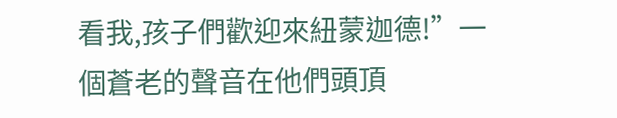看我,孩子們歡迎來紐蒙迦德!”一個蒼老的聲音在他們頭頂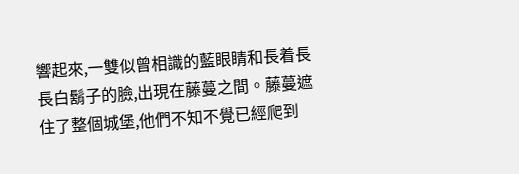響起來,一雙似曾相識的藍眼睛和長着長長白鬍子的臉,出現在藤蔓之間。藤蔓遮住了整個城堡,他們不知不覺已經爬到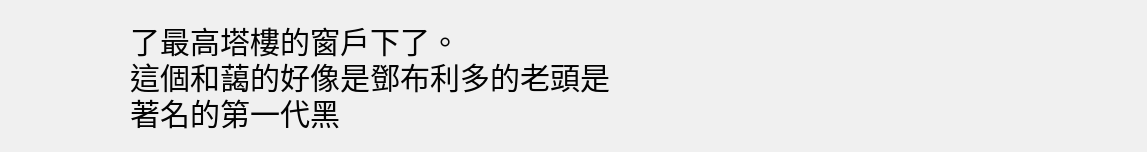了最高塔樓的窗戶下了。
這個和藹的好像是鄧布利多的老頭是著名的第一代黑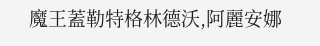魔王蓋勒特格林德沃,阿麗安娜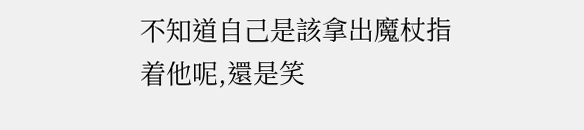不知道自己是該拿出魔杖指着他呢,還是笑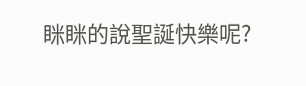眯眯的說聖誕快樂呢?